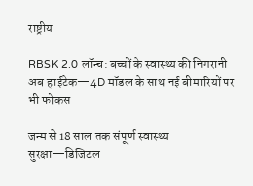राष्ट्रीय

RBSK 2.0 लॉन्च: बच्चों के स्वास्थ्य की निगरानी अब हाईटेक—4D मॉडल के साथ नई बीमारियों पर भी फोकस

जन्म से 18 साल तक संपूर्ण स्वास्थ्य सुरक्षा—डिजिटल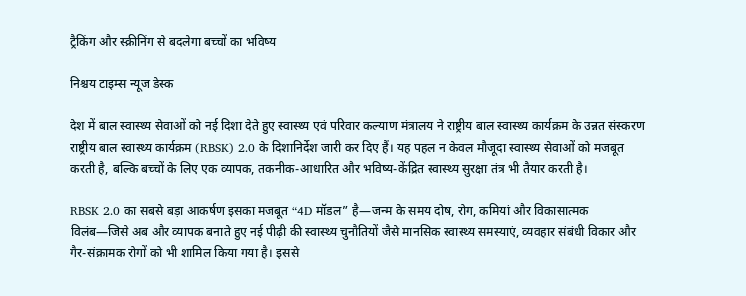ट्रैकिंग और स्क्रीनिंग से बदलेगा बच्चों का भविष्य

निश्चय टाइम्स न्यूज डेस्क

देश में बाल स्वास्थ्य सेवाओं को नई दिशा देते हुए स्वास्थ्य एवं परिवार कल्याण मंत्रालय ने राष्ट्रीय बाल स्वास्थ्य कार्यक्रम के उन्नत संस्करण राष्ट्रीय बाल स्वास्थ्य कार्यक्रम (RBSK) 2.0 के दिशानिर्देश जारी कर दिए हैं। यह पहल न केवल मौजूदा स्वास्थ्य सेवाओं को मजबूत करती है, बल्कि बच्चों के लिए एक व्यापक, तकनीक-आधारित और भविष्य-केंद्रित स्वास्थ्य सुरक्षा तंत्र भी तैयार करती है।

RBSK 2.0 का सबसे बड़ा आकर्षण इसका मजबूत “4D मॉडल” है—जन्म के समय दोष, रोग, कमियां और विकासात्मक विलंब—जिसे अब और व्यापक बनाते हुए नई पीढ़ी की स्वास्थ्य चुनौतियों जैसे मानसिक स्वास्थ्य समस्याएं, व्यवहार संबंधी विकार और गैर-संक्रामक रोगों को भी शामिल किया गया है। इससे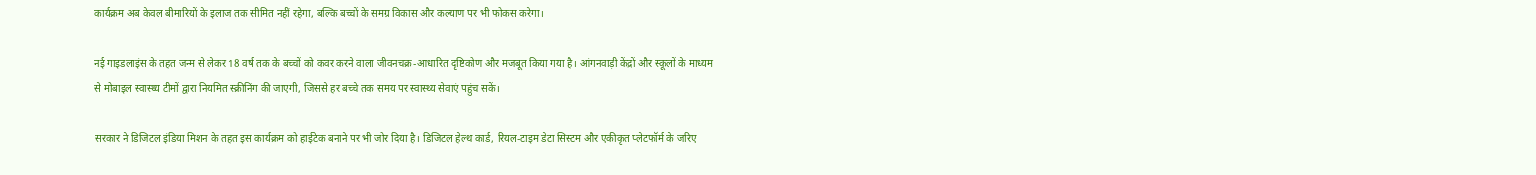कार्यक्रम अब केवल बीमारियों के इलाज तक सीमित नहीं रहेगा, बल्कि बच्चों के समग्र विकास और कल्याण पर भी फोकस करेगा।

नई गाइडलाइंस के तहत जन्म से लेकर 18 वर्ष तक के बच्चों को कवर करने वाला जीवनचक्र-आधारित दृष्टिकोण और मजबूत किया गया है। आंगनवाड़ी केंद्रों और स्कूलों के माध्यम से मोबाइल स्वास्थ्य टीमों द्वारा नियमित स्क्रीनिंग की जाएगी, जिससे हर बच्चे तक समय पर स्वास्थ्य सेवाएं पहुंच सकें।

सरकार ने डिजिटल इंडिया मिशन के तहत इस कार्यक्रम को हाईटेक बनाने पर भी जोर दिया है। डिजिटल हेल्थ कार्ड, रियल-टाइम डेटा सिस्टम और एकीकृत प्लेटफॉर्म के जरिए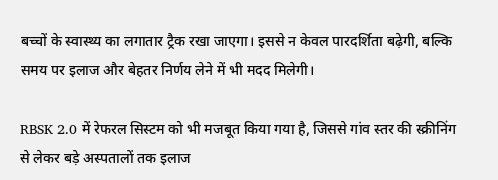बच्चों के स्वास्थ्य का लगातार ट्रैक रखा जाएगा। इससे न केवल पारदर्शिता बढ़ेगी, बल्कि समय पर इलाज और बेहतर निर्णय लेने में भी मदद मिलेगी।

RBSK 2.0 में रेफरल सिस्टम को भी मजबूत किया गया है, जिससे गांव स्तर की स्क्रीनिंग से लेकर बड़े अस्पतालों तक इलाज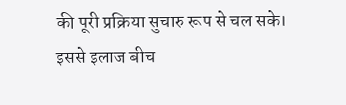की पूरी प्रक्रिया सुचारु रूप से चल सके। इससे इलाज बीच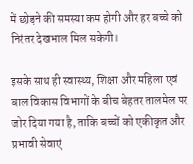में छोड़ने की समस्या कम होगी और हर बच्चे को निरंतर देखभाल मिल सकेगी।

इसके साथ ही स्वास्थ्य, शिक्षा और महिला एवं बाल विकास विभागों के बीच बेहतर तालमेल पर जोर दिया गया है, ताकि बच्चों को एकीकृत और प्रभावी सेवाएं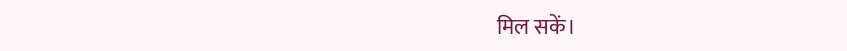मिल सकें।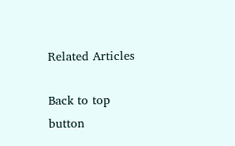Related Articles

Back to top button